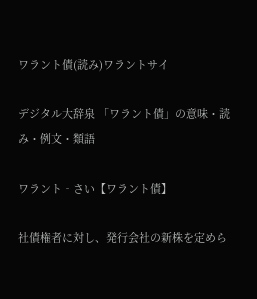ワラント債(読み)ワラントサイ

デジタル大辞泉 「ワラント債」の意味・読み・例文・類語

ワラント‐さい【ワラント債】

社債権者に対し、発行会社の新株を定めら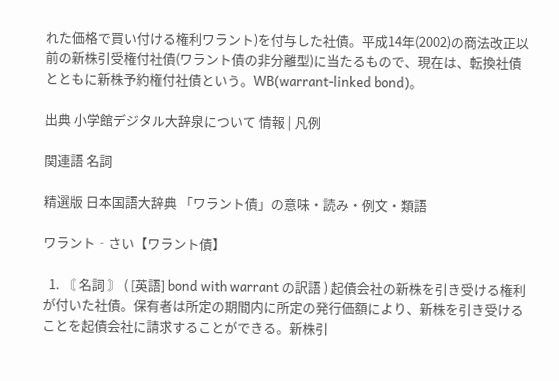れた価格で買い付ける権利ワラント)を付与した社債。平成14年(2002)の商法改正以前の新株引受権付社債(ワラント債の非分離型)に当たるもので、現在は、転換社債とともに新株予約権付社債という。WB(warrant-linked bond)。

出典 小学館デジタル大辞泉について 情報 | 凡例

関連語 名詞

精選版 日本国語大辞典 「ワラント債」の意味・読み・例文・類語

ワラント‐さい【ワラント債】

  1. 〘 名詞 〙 ( [英語] bond with warrant の訳語 ) 起債会社の新株を引き受ける権利が付いた社債。保有者は所定の期間内に所定の発行価額により、新株を引き受けることを起債会社に請求することができる。新株引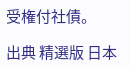受権付社債。

出典 精選版 日本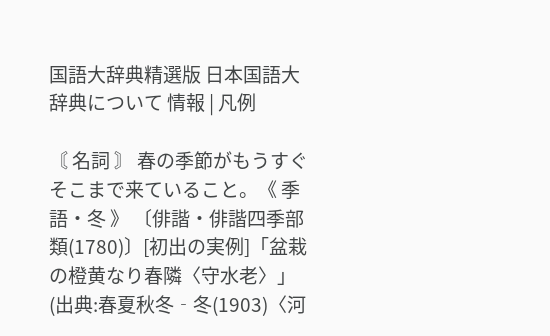国語大辞典精選版 日本国語大辞典について 情報 | 凡例

〘 名詞 〙 春の季節がもうすぐそこまで来ていること。《 季語・冬 》 〔俳諧・俳諧四季部類(1780)〕[初出の実例]「盆栽の橙黄なり春隣〈守水老〉」(出典:春夏秋冬‐冬(1903)〈河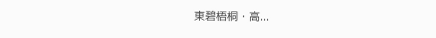東碧梧桐・高...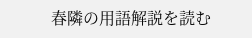春隣の用語解説を読む